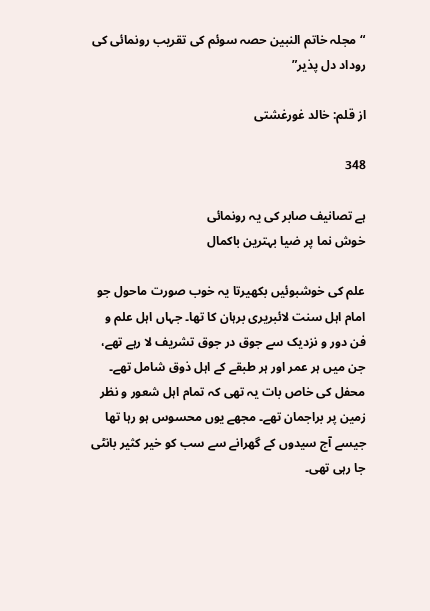“مجلہ خاتم النبین حصہ سوئم کی تقریب رونمائی کی روداد دل پذیر”

از قلم: خالد غورغشتی

348

ہے تصانیف صابر کی یہ رونمائی
خوش نما پر ضیا بہترین باکمال

علم کی خوشبوئیں بکھیرتا یہ خوب صورت ماحول جو امام اہل سنت لائبریری برہان کا تھا۔ جہاں اہل علم و فن دور و نزدیک سے جوق در جوق تشریف لا رہے تھے، جن میں ہر عمر اور ہر طبقے کے اہل ذوق شامل تھے۔ محفل کی خاص بات یہ تھی کہ تمام اہل شعور و نظر زمین پر براجمان تھے۔ مجھے یوں محسوس ہو رہا تھا جیسے آج سیدوں کے گھرانے سے سب کو خیر کثیر بانٹی جا رہی تھی۔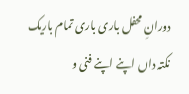دورانِ محفل باری باری تمام باریک نکتہ داں اپنے اپنے فنی و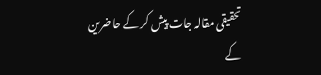تحقیقی مقالہ جات پیش کر کے حاضرین کے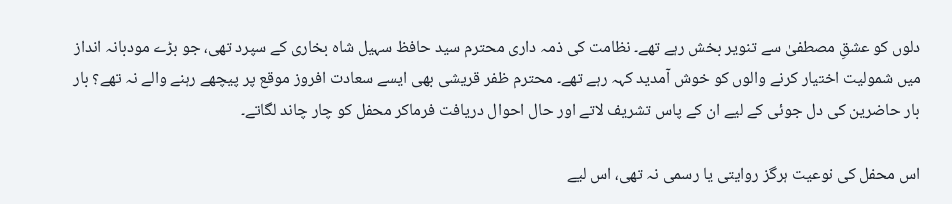دلوں کو عشقِ مصطفیٰ سے تنویر بخش رہے تھے۔ نظامت کی ذمہ داری محترم سید حافظ سہیل شاہ بخاری کے سپرد تھی، جو بڑے مودبانہ انداز میں شمولیت اختیار کرنے والوں کو خوش آمدید کہہ رہے تھے۔ محترم ظفر قریشی بھی ایسے سعادت افروز موقع پر پیچھے رہنے والے نہ تھے؟ بار بار حاضرین کی دل جوئی کے لیے ان کے پاس تشریف لاتے اور حال احوال دریافت فرماکر محفل کو چار چاند لگاتے۔

اس محفل کی نوعیت ہرگز روایتی یا رسمی نہ تھی، اس لیے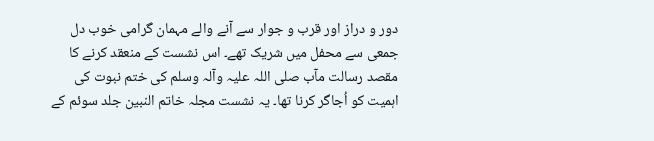دور و دراز اور قرب و جوار سے آنے والے مہمان گرامی خوب دل جمعی سے محفل میں شریک تھے۔ اس نشست کے منعقد کرنے کا مقصد رسالت مآب صلی اللہ علیہ وآلہ وسلم کی ختم نبوت کی اہمیت کو اُجاگر کرنا تھا۔ یہ نشست مجلہ خاتم النبین جلد سوئم کے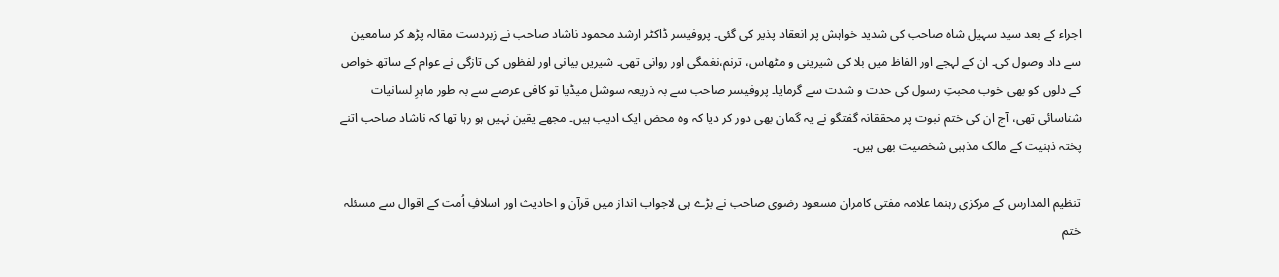اجراء کے بعد سید سہیل شاہ صاحب کی شدید خواہش پر انعقاد پذیر کی گئی۔ پروفیسر ڈاکٹر ارشد محمود ناشاد صاحب نے زبردست مقالہ پڑھ کر سامعین سے داد وصول کی۔ ان کے لہجے اور الفاظ میں بلا کی شیرینی و مٹھاس، ترنم،نغمگی اور روانی تھی۔ شیریں بیانی اور لفظوں کی تازگی نے عوام کے ساتھ خواص کے دلوں کو بھی خوب محبتِ رسول کی حدت و شدت سے گرمایا۔ پروفیسر صاحب سے بہ ذریعہ سوشل میڈیا تو کافی عرصے سے بہ طور ماہرِ لسانیات شناسائی تھی، آج ان کی ختم نبوت پر محققانہ گفتگو نے یہ گمان بھی دور کر دیا کہ وہ محض ایک ادیب ہیں۔ مجھے یقین نہیں ہو رہا تھا کہ ناشاد صاحب اتنے پختہ ذہنیت کے مالک مذہبی شخصیت بھی ہیں۔

تنظیم المدارس کے مرکزی رہنما علامہ مفتی کامران مسعود رضوی صاحب نے بڑے ہی لاجواب انداز میں قرآن و احادیث اور اسلافِ اُمت کے اقوال سے مسئلہ ختم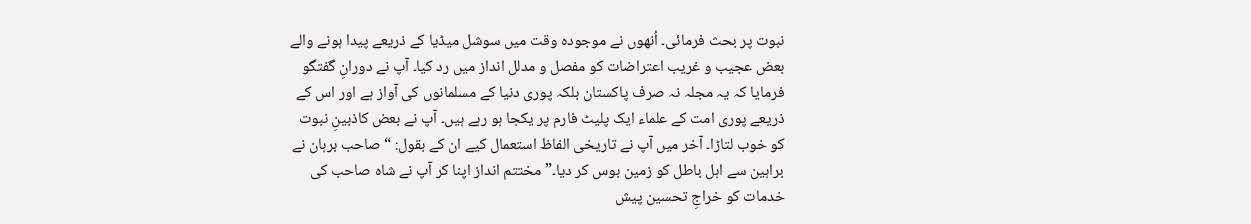نبوت پر بحث فرمائی۔ اُنھوں نے موجودہ وقت میں سوشل میڈیا کے ذریعے پیدا ہونے والے بعض عجیب و غریب اعتراضات کو مفصل و مدلل انداز میں رد کیا۔ آپ نے دورانِ گفتگو فرمایا کہ یہ مجلہ نہ صرف پاکستان بلکہ پوری دنیا کے مسلمانوں کی آواز ہے اور اس کے ذریعے پوری امت کے علماء ایک پلیٹ فارم پر یکجا ہو رہے ہیں۔ آپ نے بعض کاذبینِ نبوت کو خوب لتاڑا۔ آخر میں آپ نے تاریخی الفاظ استعمال کیے ان کے بقول: “صاحب برہان نے براہین سے اہل باطل کو زمین بوس کر دیا۔” مختتم انداز اپنا کر آپ نے شاہ صاحب کی خدمات کو خراجِ تحسین پیش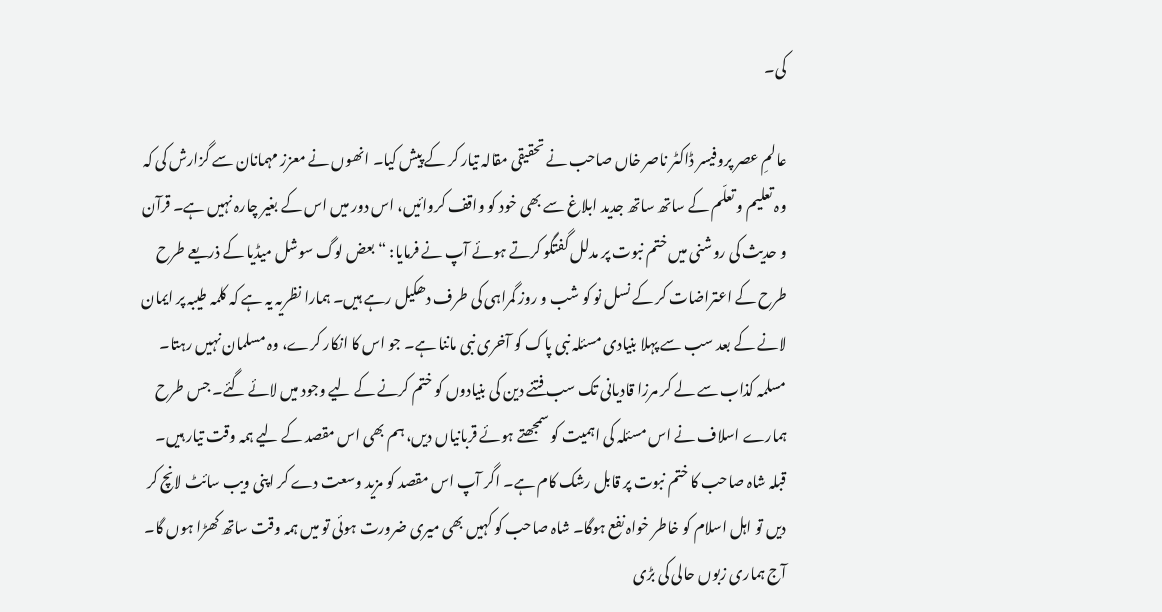کی۔

عالمِ عصر پروفیسر ڈاکٹر ناصر خاں صاحب نے تحقیقی مقالہ تیار کر کے پیش کیا۔ انھوں نے معزز مہمانان سے گزارش کی کہ وہ تعلیم و تعلّم کے ساتھ ساتھ جدید ابلاغ سے بھی خود کو واقف کروائیں، اس دور میں اس کے بغیر چارہ نہیں ہے۔ قرآن و حدیث کی روشنی میں ختم نبوت پر مدلل گفتگو کرتے ہوئے آپ نے فرمایا: “بعض لوگ سوشل میڈیا کے ذریعے طرح طرح کے اعتراضات کر کے نسل نو کو شب و روز گمراہی کی طرف دھکیل رہے ہیں۔ ہمارا نظریہ یہ ہے کہ کلمہ طیبہ پر ایمان لانے کے بعد سب سے پہلا بنیادی مسئلہ نبی پاک کو آخری نبی ماننا ہے۔ جو اس کا انکار کرے، وہ مسلمان نہیں رہتا۔ مسلمہ کذاب سے لے کر مرزا قادیانی تک سب فتنے دین کی بنیادوں کو ختم کرنے کے لیے وجود میں لائے گئے۔ جس طرح ہمارے اسلاف نے اس مسئلہ کی اہمیت کو سمجھتے ہوئے قربانیاں دیں، ہم بھی اس مقصد کے لیے ہمہ وقت تیار ہیں۔ قبلہ شاہ صاحب کا ختم نبوت پر قابل رشک کام ہے۔ اگر آپ اس مقصد کو مزید وسعت دے کر اپنی ویب سائٹ لانچ کر دیں تو اہل اسلام کو خاطر خواہ نفع ہوگا۔ شاہ صاحب کو کہیں بھی میری ضرورت ہوئی تو میں ہمہ وقت ساتھ کھڑا ہوں گا۔ آج ہماری زبوں حالی کی بڑی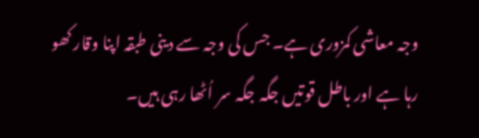وجہ معاشی کمزوری ہے۔ جس کی وجہ سے دینی طبقہ اپنا وقار کھو رہا ہے اور باطل قوتیں جگہ جگہ سر اُٹھا رہی ہیں۔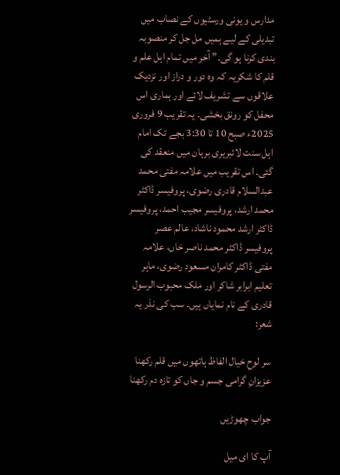مدارس و یونی ورسٹیوں کے نصاب میں تبدیلی کے لیے ہمیں مل جل کر منصوبہ بندی کرنا ہو گی۔” آخر میں تمام اہل علم و قلم کا شکریہ کہ وہ دور و دراز اور نزدیک علاقوں سے تشریف لائے اور ہماری اس محفل کو رونق بخشی۔ یہ تقریب 9 فروری 2025ء صبح 10 تا 3:30 بجے تک امام اہل سنت لائبریری برہان میں منعقد کی گئی۔ اس تقریب میں علامہ مفتی محمد عبدالسلام قادری رضوی، پروفیسر ڈاکٹر محمد ارشد، پروفیسر مجیب احمد، پروفیسر ڈاکٹر ارشد محمود ناشاد، عالم عصر پروفیسر ڈاکٹر محمد ناصر خاں، علامہ مفتی ڈاکٹر کامران مسعود رضوی، ماہر تعلیم ابرابر شاکر اور ملک محبوب الرسول قادری کے نام نمایاں ہیں۔ سب کی نذر یہ شعر:

سر لوحِ خیال الفاظ ہاتھوں میں قلم رکھنا
عزیزانِ گرامی جسم و جاں کو تازہ دم رکھنا

جواب چھوڑیں

آپ کا ای میل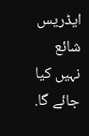ایڈریس شائع نہیں کیا جائے گا.